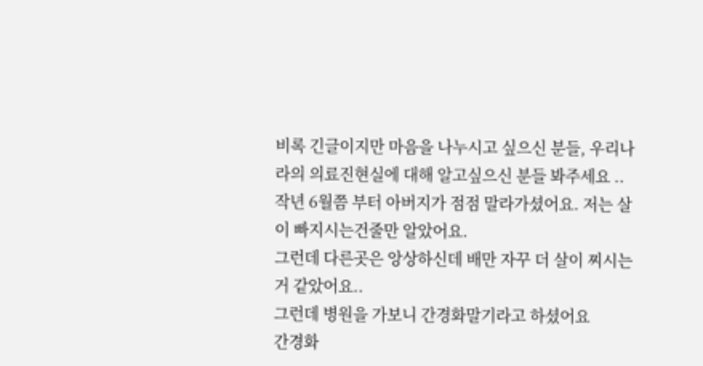비록 긴글이지만 마음을 나누시고 싶으신 분들, 우리나라의 의료진현실에 대해 알고싶으신 분들 봐주세요 ..
작년 6월쯤 부터 아버지가 점점 말라가셨어요. 저는 살이 빠지시는건줄만 알았어요.
그런데 다른곳은 앙상하신데 배만 자꾸 더 살이 찌시는거 같았어요..
그런데 병원을 가보니 간경화말기라고 하셨어요
간경화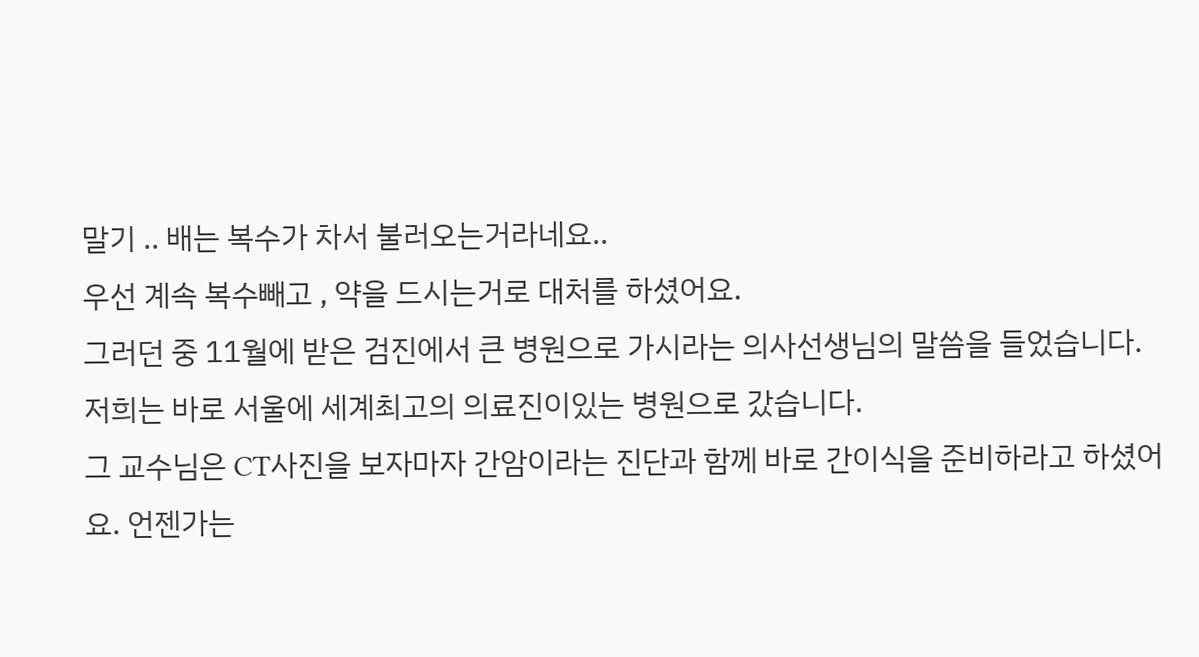말기 .. 배는 복수가 차서 불러오는거라네요..
우선 계속 복수빼고 , 약을 드시는거로 대처를 하셨어요.
그러던 중 11월에 받은 검진에서 큰 병원으로 가시라는 의사선생님의 말씀을 들었습니다.
저희는 바로 서울에 세계최고의 의료진이있는 병원으로 갔습니다.
그 교수님은 CT사진을 보자마자 간암이라는 진단과 함께 바로 간이식을 준비하라고 하셨어요. 언젠가는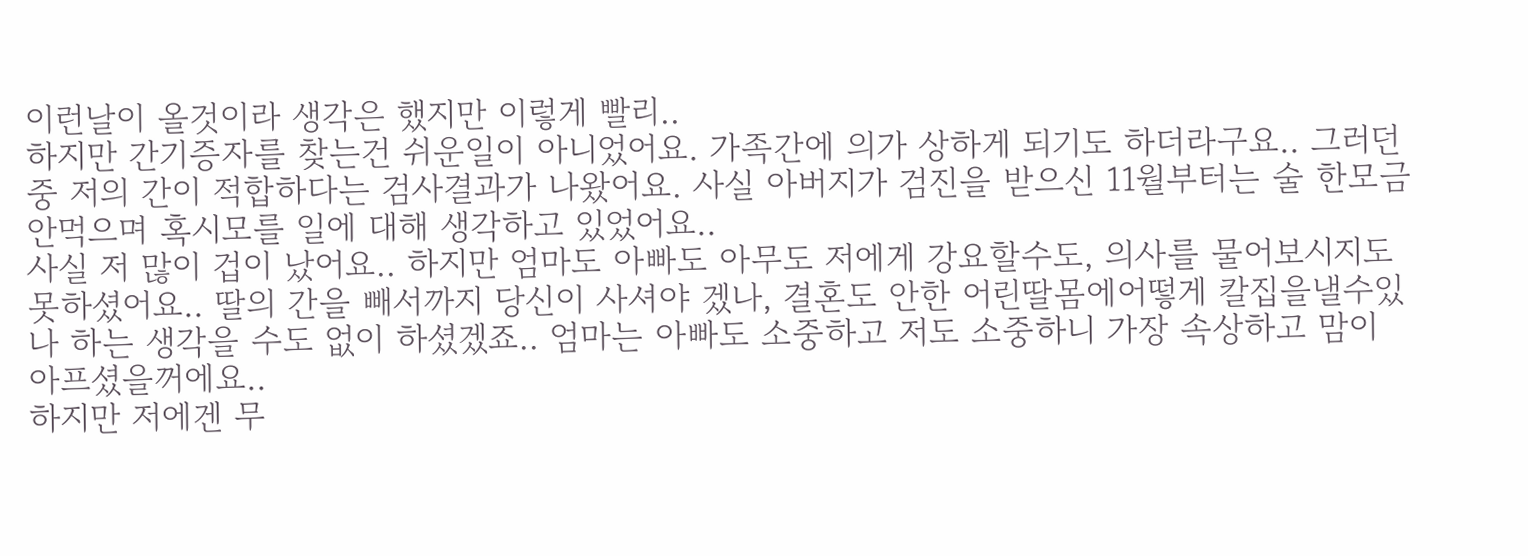이런날이 올것이라 생각은 했지만 이렇게 빨리..
하지만 간기증자를 찾는건 쉬운일이 아니었어요. 가족간에 의가 상하게 되기도 하더라구요.. 그러던 중 저의 간이 적합하다는 검사결과가 나왔어요. 사실 아버지가 검진을 받으신 11월부터는 술 한모금 안먹으며 혹시모를 일에 대해 생각하고 있었어요..
사실 저 많이 겁이 났어요.. 하지만 엄마도 아빠도 아무도 저에게 강요할수도, 의사를 물어보시지도 못하셨어요.. 딸의 간을 빼서까지 당신이 사셔야 겠나, 결혼도 안한 어린딸몸에어떻게 칼집을낼수있나 하는 생각을 수도 없이 하셨겠죠.. 엄마는 아빠도 소중하고 저도 소중하니 가장 속상하고 맘이 아프셨을꺼에요..
하지만 저에겐 무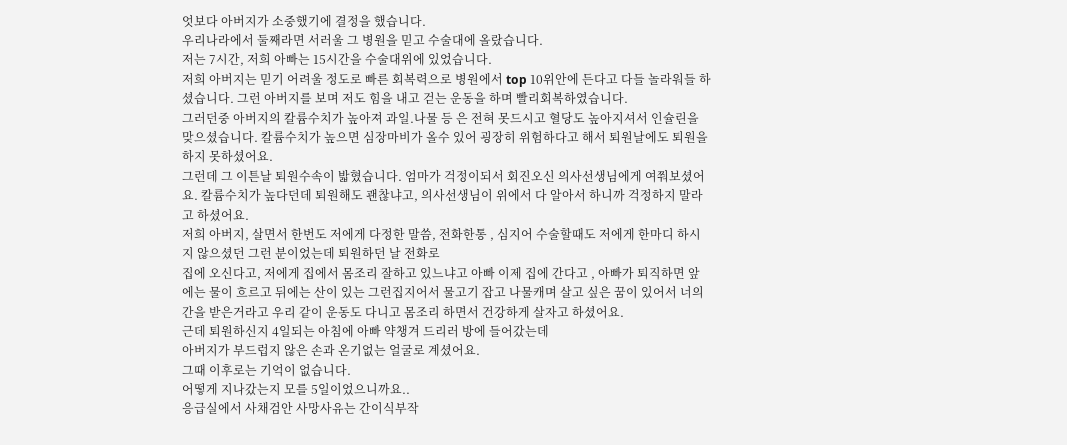엇보다 아버지가 소중했기에 결정을 했습니다.
우리나라에서 둘째라면 서러울 그 병원을 믿고 수술대에 올랐습니다.
저는 7시간, 저희 아빠는 15시간을 수술대위에 있었습니다.
저희 아버지는 믿기 어려울 정도로 빠른 회복력으로 병원에서 top 10위안에 든다고 다들 놀라워들 하셨습니다. 그런 아버지를 보며 저도 힘을 내고 걷는 운동을 하며 빨리회복하였습니다.
그러던중 아버지의 칼륨수치가 높아져 과일.나물 등 은 전혀 못드시고 혈당도 높아지셔서 인슐린을 맞으셨습니다. 칼륨수치가 높으면 심장마비가 올수 있어 굉장히 위험하다고 해서 퇴원날에도 퇴원을 하지 못하셨어요.
그런데 그 이튼날 퇴원수속이 밟혔습니다. 엄마가 걱정이되서 회진오신 의사선생님에게 여쭤보셨어요. 칼륨수치가 높다던데 퇴원해도 괜찮냐고, 의사선생님이 위에서 다 알아서 하니까 걱정하지 말라고 하셨어요.
저희 아버지, 살면서 한번도 저에게 다정한 말씀, 전화한통 , 심지어 수술할때도 저에게 한마디 하시지 않으셨던 그런 분이었는데 퇴원하던 날 전화로
집에 오신다고, 저에게 집에서 몸조리 잘하고 있느냐고 아빠 이제 집에 간다고 , 아빠가 퇴직하면 앞에는 물이 흐르고 뒤에는 산이 있는 그런집지어서 물고기 잡고 나물캐며 살고 싶은 꿈이 있어서 너의 간을 받은거라고 우리 같이 운동도 다니고 몸조리 하면서 건강하게 살자고 하셨어요.
근데 퇴원하신지 4일되는 아침에 아빠 약챙겨 드리러 방에 들어갔는데
아버지가 부드럽지 않은 손과 온기없는 얼굴로 계셨어요.
그때 이후로는 기억이 없습니다.
어떻게 지나갔는지 모를 5일이었으니까요..
응급실에서 사채검안 사망사유는 간이식부작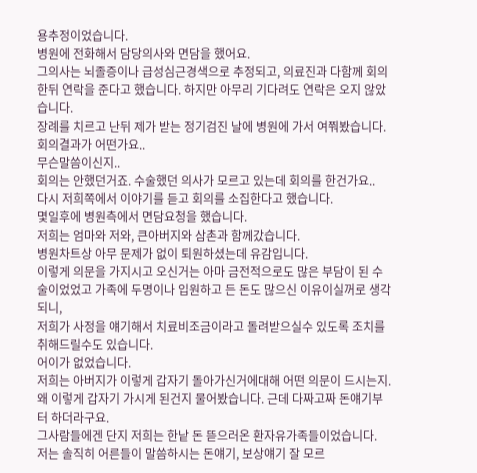용추정이었습니다.
병원에 전화해서 담당의사와 면담을 했어요.
그의사는 뇌졸증이나 급성심근경색으로 추정되고, 의료진과 다함께 회의한뒤 연락을 준다고 했습니다. 하지만 아무리 기다려도 연락은 오지 않았습니다.
장례를 치르고 난뒤 제가 받는 정기검진 날에 병원에 가서 여쭤봤습니다.
회의결과가 어떤가요..
무슨말씀이신지..
회의는 안했던거죠. 수술했던 의사가 모르고 있는데 회의를 한건가요..
다시 저희쪽에서 이야기를 듣고 회의를 소집한다고 했습니다.
몇일후에 병원측에서 면담요청을 했습니다.
저희는 엄마와 저와, 큰아버지와 삼촌과 함께갔습니다.
병원차트상 아무 문제가 없이 퇴원하셨는데 유감입니다.
이렇게 의문을 가지시고 오신거는 아마 금전적으로도 많은 부담이 된 수술이었었고 가족에 두명이나 입원하고 든 돈도 많으신 이유이실꺼로 생각되니,
저희가 사정을 얘기해서 치료비조금이라고 돌려받으실수 있도록 조치를 취해드릴수도 있습니다.
어이가 없었습니다.
저희는 아버지가 이렇게 갑자기 돌아가신거에대해 어떤 의문이 드시는지. 왜 이렇게 갑자기 가시게 된건지 물어봤습니다. 근데 다짜고짜 돈얘기부터 하더라구요.
그사람들에겐 단지 저희는 한낱 돈 뜯으러온 환자유가족들이었습니다.
저는 솔직히 어른들이 말씀하시는 돈얘기, 보상얘기 잘 모르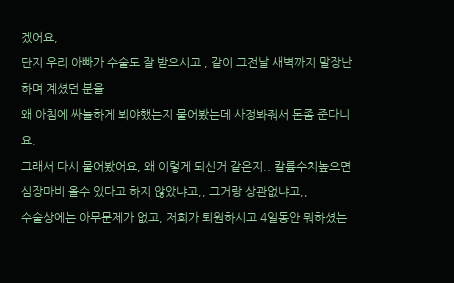겠어요,
단지 우리 아빠가 수술도 잘 받으시고 , 같이 그전날 새벽까지 말장난하며 계셨던 분을
왜 아침에 싸늘하게 뵈야했는지 물어봤는데 사정봐줘서 돈좀 준다니요.
그래서 다시 물어봤어요, 왜 이렇게 되신거 같은지.. 칼륨수치높으면 심장마비 올수 있다고 하지 않았냐고,, 그거랑 상관없냐고,,
수술상에는 아무문제가 없고, 저희가 퇴원하시고 4일동안 뭐하셨는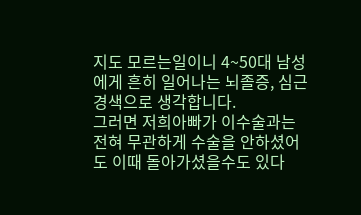지도 모르는일이니 4~50대 남성에게 흔히 일어나는 뇌졸증, 심근경색으로 생각합니다.
그러면 저희아빠가 이수술과는 전혀 무관하게 수술을 안하셨어도 이때 돌아가셨을수도 있다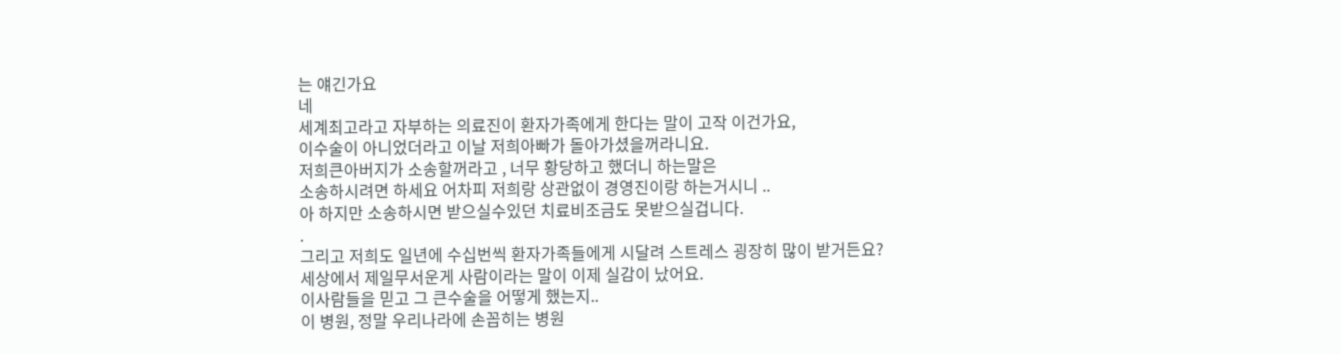는 얘긴가요
네
세계최고라고 자부하는 의료진이 환자가족에게 한다는 말이 고작 이건가요,
이수술이 아니었더라고 이날 저희아빠가 돌아가셨을꺼라니요.
저희큰아버지가 소송할꺼라고 , 너무 황당하고 했더니 하는말은
소송하시려면 하세요 어차피 저희랑 상관없이 경영진이랑 하는거시니 ..
아 하지만 소송하시면 받으실수있던 치료비조금도 못받으실겁니다.
.
그리고 저희도 일년에 수십번씩 환자가족들에게 시달려 스트레스 굉장히 많이 받거든요?
세상에서 제일무서운게 사람이라는 말이 이제 실감이 났어요.
이사람들을 믿고 그 큰수술을 어떻게 했는지..
이 병원, 정말 우리나라에 손꼽히는 병원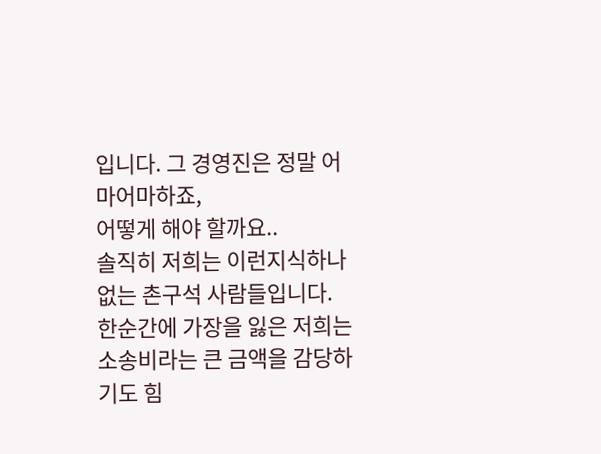입니다. 그 경영진은 정말 어마어마하죠,
어떻게 해야 할까요..
솔직히 저희는 이런지식하나 없는 촌구석 사람들입니다.
한순간에 가장을 잃은 저희는 소송비라는 큰 금액을 감당하기도 힘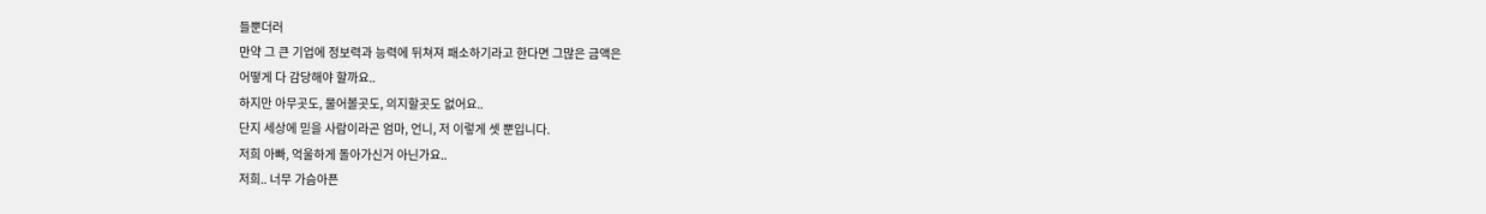들뿐더러
만약 그 큰 기업에 정보력과 능력에 뒤쳐져 패소하기라고 한다면 그많은 금액은
어떻게 다 감당해야 할까요..
하지만 아무곳도, 물어볼곳도, 의지할곳도 없어요..
단지 세상에 믿을 사람이라곤 엄마, 언니, 저 이렇게 셋 뿐입니다.
저희 아빠, 억울하게 돌아가신거 아닌가요..
저희.. 너무 가슴아픈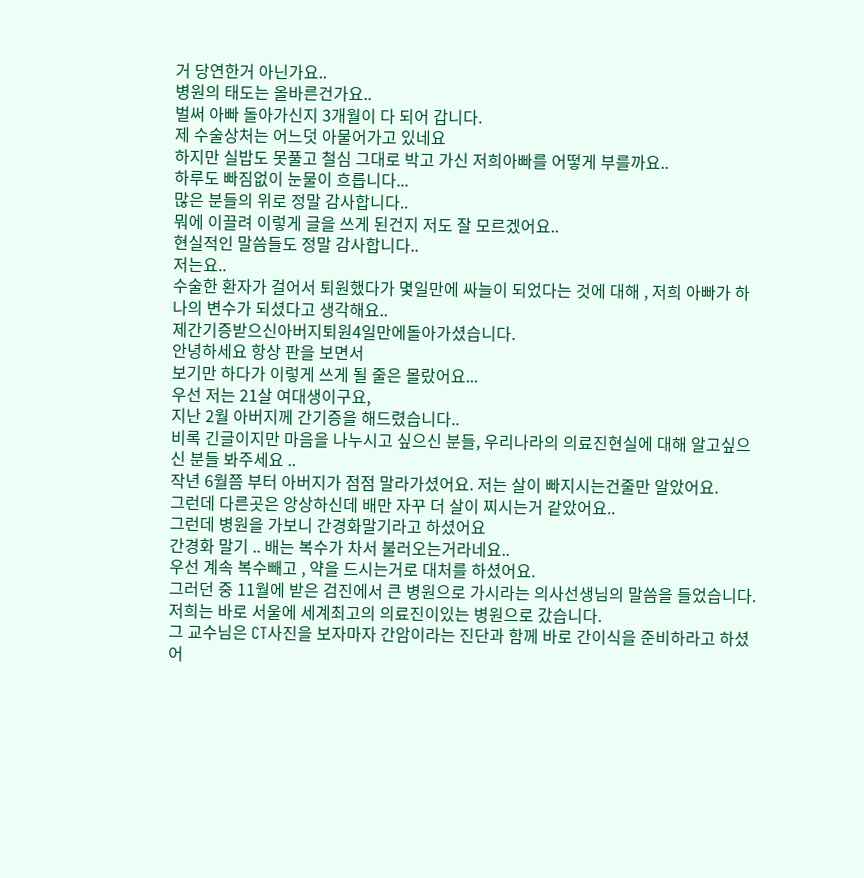거 당연한거 아닌가요..
병원의 태도는 올바른건가요..
벌써 아빠 돌아가신지 3개월이 다 되어 갑니다.
제 수술상처는 어느덧 아물어가고 있네요
하지만 실밥도 못풀고 철심 그대로 박고 가신 저희아빠를 어떻게 부를까요..
하루도 빠짐없이 눈물이 흐릅니다...
많은 분들의 위로 정말 감사합니다..
뭐에 이끌려 이렇게 글을 쓰게 된건지 저도 잘 모르겠어요..
현실적인 말씀들도 정말 감사합니다..
저는요..
수술한 환자가 걸어서 퇴원했다가 몇일만에 싸늘이 되었다는 것에 대해 , 저희 아빠가 하나의 변수가 되셨다고 생각해요..
제간기증받으신아버지퇴원4일만에돌아가셨습니다.
안녕하세요 항상 판을 보면서
보기만 하다가 이렇게 쓰게 될 줄은 몰랐어요...
우선 저는 21살 여대생이구요,
지난 2월 아버지께 간기증을 해드렸습니다..
비록 긴글이지만 마음을 나누시고 싶으신 분들, 우리나라의 의료진현실에 대해 알고싶으신 분들 봐주세요 ..
작년 6월쯤 부터 아버지가 점점 말라가셨어요. 저는 살이 빠지시는건줄만 알았어요.
그런데 다른곳은 앙상하신데 배만 자꾸 더 살이 찌시는거 같았어요..
그런데 병원을 가보니 간경화말기라고 하셨어요
간경화 말기 .. 배는 복수가 차서 불러오는거라네요..
우선 계속 복수빼고 , 약을 드시는거로 대처를 하셨어요.
그러던 중 11월에 받은 검진에서 큰 병원으로 가시라는 의사선생님의 말씀을 들었습니다.
저희는 바로 서울에 세계최고의 의료진이있는 병원으로 갔습니다.
그 교수님은 CT사진을 보자마자 간암이라는 진단과 함께 바로 간이식을 준비하라고 하셨어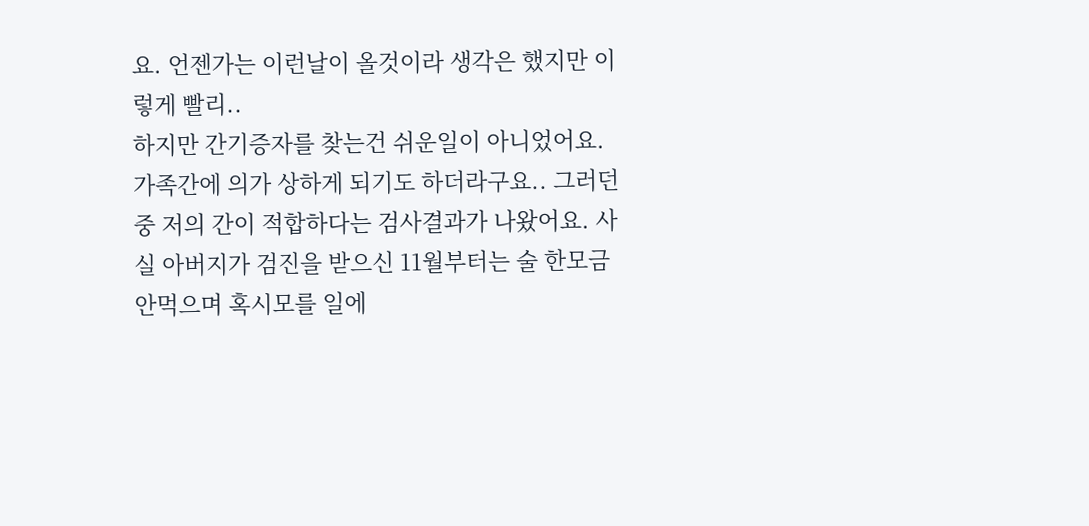요. 언젠가는 이런날이 올것이라 생각은 했지만 이렇게 빨리..
하지만 간기증자를 찾는건 쉬운일이 아니었어요. 가족간에 의가 상하게 되기도 하더라구요.. 그러던 중 저의 간이 적합하다는 검사결과가 나왔어요. 사실 아버지가 검진을 받으신 11월부터는 술 한모금 안먹으며 혹시모를 일에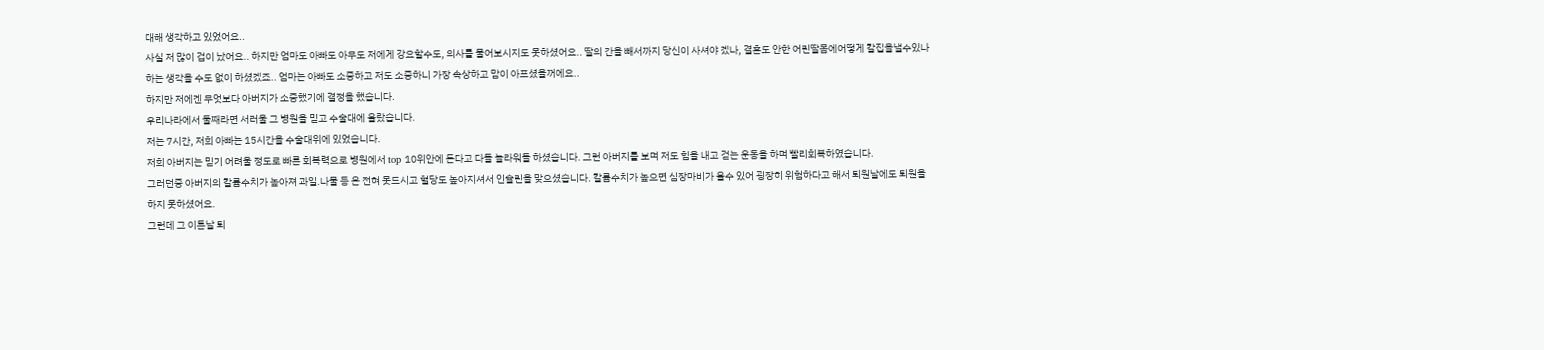대해 생각하고 있었어요..
사실 저 많이 겁이 났어요.. 하지만 엄마도 아빠도 아무도 저에게 강요할수도, 의사를 물어보시지도 못하셨어요.. 딸의 간을 빼서까지 당신이 사셔야 겠나, 결혼도 안한 어린딸몸에어떻게 칼집을낼수있나 하는 생각을 수도 없이 하셨겠죠.. 엄마는 아빠도 소중하고 저도 소중하니 가장 속상하고 맘이 아프셨을꺼에요..
하지만 저에겐 무엇보다 아버지가 소중했기에 결정을 했습니다.
우리나라에서 둘째라면 서러울 그 병원을 믿고 수술대에 올랐습니다.
저는 7시간, 저희 아빠는 15시간을 수술대위에 있었습니다.
저희 아버지는 믿기 어려울 정도로 빠른 회복력으로 병원에서 top 10위안에 든다고 다들 놀라워들 하셨습니다. 그런 아버지를 보며 저도 힘을 내고 걷는 운동을 하며 빨리회복하였습니다.
그러던중 아버지의 칼륨수치가 높아져 과일.나물 등 은 전혀 못드시고 혈당도 높아지셔서 인슐린을 맞으셨습니다. 칼륨수치가 높으면 심장마비가 올수 있어 굉장히 위험하다고 해서 퇴원날에도 퇴원을 하지 못하셨어요.
그런데 그 이튼날 퇴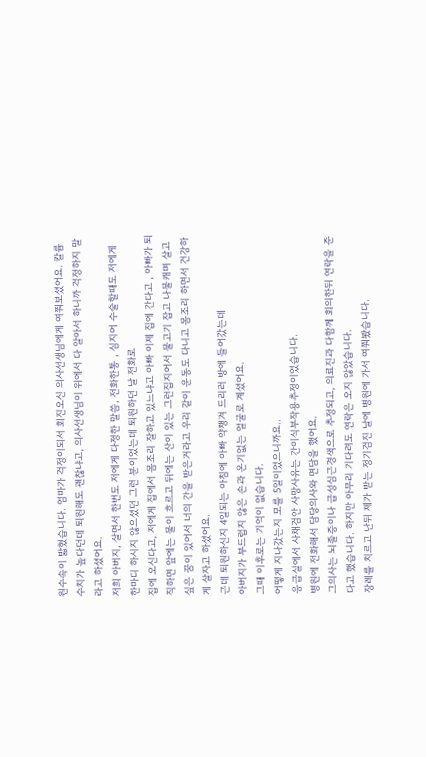원수속이 밟혔습니다. 엄마가 걱정이되서 회진오신 의사선생님에게 여쭤보셨어요. 칼륨수치가 높다던데 퇴원해도 괜찮냐고, 의사선생님이 위에서 다 알아서 하니까 걱정하지 말라고 하셨어요.
저희 아버지, 살면서 한번도 저에게 다정한 말씀, 전화한통 , 심지어 수술할때도 저에게 한마디 하시지 않으셨던 그런 분이었는데 퇴원하던 날 전화로
집에 오신다고, 저에게 집에서 몸조리 잘하고 있느냐고 아빠 이제 집에 간다고 , 아빠가 퇴직하면 앞에는 물이 흐르고 뒤에는 산이 있는 그런집지어서 물고기 잡고 나물캐며 살고 싶은 꿈이 있어서 너의 간을 받은거라고 우리 같이 운동도 다니고 몸조리 하면서 건강하게 살자고 하셨어요.
근데 퇴원하신지 4일되는 아침에 아빠 약챙겨 드리러 방에 들어갔는데
아버지가 부드럽지 않은 손과 온기없는 얼굴로 계셨어요.
그때 이후로는 기억이 없습니다.
어떻게 지나갔는지 모를 5일이었으니까요..
응급실에서 사채검안 사망사유는 간이식부작용추정이었습니다.
병원에 전화해서 담당의사와 면담을 했어요.
그의사는 뇌졸증이나 급성심근경색으로 추정되고, 의료진과 다함께 회의한뒤 연락을 준다고 했습니다. 하지만 아무리 기다려도 연락은 오지 않았습니다.
장례를 치르고 난뒤 제가 받는 정기검진 날에 병원에 가서 여쭤봤습니다.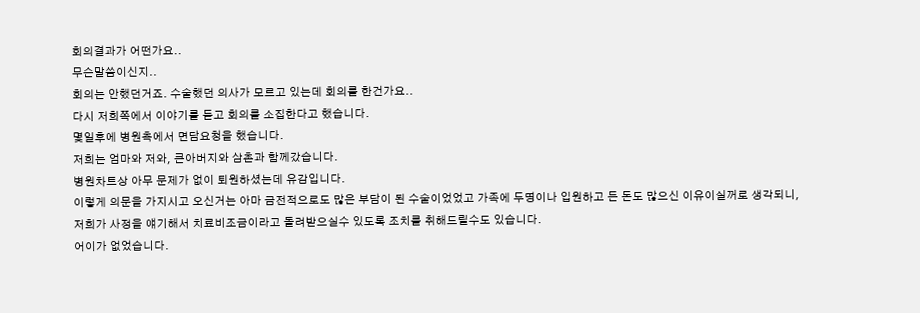회의결과가 어떤가요..
무슨말씀이신지..
회의는 안했던거죠. 수술했던 의사가 모르고 있는데 회의를 한건가요..
다시 저희쪽에서 이야기를 듣고 회의를 소집한다고 했습니다.
몇일후에 병원측에서 면담요청을 했습니다.
저희는 엄마와 저와, 큰아버지와 삼촌과 함께갔습니다.
병원차트상 아무 문제가 없이 퇴원하셨는데 유감입니다.
이렇게 의문을 가지시고 오신거는 아마 금전적으로도 많은 부담이 된 수술이었었고 가족에 두명이나 입원하고 든 돈도 많으신 이유이실꺼로 생각되니,
저희가 사정을 얘기해서 치료비조금이라고 돌려받으실수 있도록 조치를 취해드릴수도 있습니다.
어이가 없었습니다.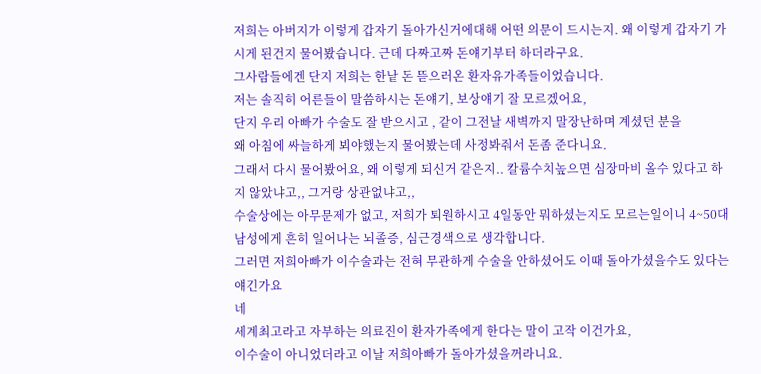저희는 아버지가 이렇게 갑자기 돌아가신거에대해 어떤 의문이 드시는지. 왜 이렇게 갑자기 가시게 된건지 물어봤습니다. 근데 다짜고짜 돈얘기부터 하더라구요.
그사람들에겐 단지 저희는 한낱 돈 뜯으러온 환자유가족들이었습니다.
저는 솔직히 어른들이 말씀하시는 돈얘기, 보상얘기 잘 모르겠어요,
단지 우리 아빠가 수술도 잘 받으시고 , 같이 그전날 새벽까지 말장난하며 계셨던 분을
왜 아침에 싸늘하게 뵈야했는지 물어봤는데 사정봐줘서 돈좀 준다니요.
그래서 다시 물어봤어요, 왜 이렇게 되신거 같은지.. 칼륨수치높으면 심장마비 올수 있다고 하지 않았냐고,, 그거랑 상관없냐고,,
수술상에는 아무문제가 없고, 저희가 퇴원하시고 4일동안 뭐하셨는지도 모르는일이니 4~50대 남성에게 흔히 일어나는 뇌졸증, 심근경색으로 생각합니다.
그러면 저희아빠가 이수술과는 전혀 무관하게 수술을 안하셨어도 이때 돌아가셨을수도 있다는 얘긴가요
네
세계최고라고 자부하는 의료진이 환자가족에게 한다는 말이 고작 이건가요,
이수술이 아니었더라고 이날 저희아빠가 돌아가셨을꺼라니요.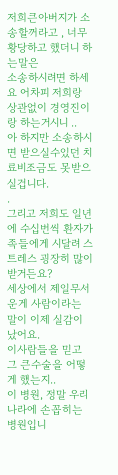저희큰아버지가 소송할꺼라고 , 너무 황당하고 했더니 하는말은
소송하시려면 하세요 어차피 저희랑 상관없이 경영진이랑 하는거시니 ..
아 하지만 소송하시면 받으실수있던 치료비조금도 못받으실겁니다.
.
그리고 저희도 일년에 수십번씩 환자가족들에게 시달려 스트레스 굉장히 많이 받거든요?
세상에서 제일무서운게 사람이라는 말이 이제 실감이 났어요.
이사람들을 믿고 그 큰수술을 어떻게 했는지..
이 병원, 정말 우리나라에 손꼽히는 병원입니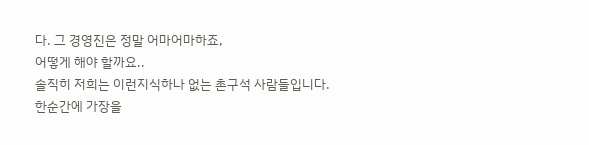다. 그 경영진은 정말 어마어마하죠,
어떻게 해야 할까요..
솔직히 저희는 이런지식하나 없는 촌구석 사람들입니다.
한순간에 가장을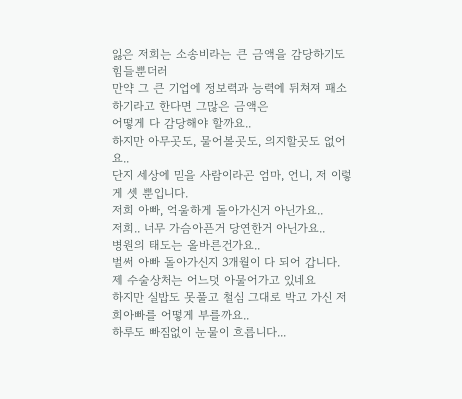잃은 저희는 소송비라는 큰 금액을 감당하기도 힘들뿐더러
만약 그 큰 기업에 정보력과 능력에 뒤쳐져 패소하기라고 한다면 그많은 금액은
어떻게 다 감당해야 할까요..
하지만 아무곳도, 물어볼곳도, 의지할곳도 없어요..
단지 세상에 믿을 사람이라곤 엄마, 언니, 저 이렇게 셋 뿐입니다.
저희 아빠, 억울하게 돌아가신거 아닌가요..
저희.. 너무 가슴아픈거 당연한거 아닌가요..
병원의 태도는 올바른건가요..
벌써 아빠 돌아가신지 3개월이 다 되어 갑니다.
제 수술상처는 어느덧 아물어가고 있네요
하지만 실밥도 못풀고 철심 그대로 박고 가신 저희아빠를 어떻게 부를까요..
하루도 빠짐없이 눈물이 흐릅니다...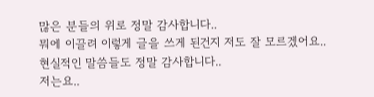많은 분들의 위로 정말 감사합니다..
뭐에 이끌려 이렇게 글을 쓰게 된건지 저도 잘 모르겠어요..
현실적인 말씀들도 정말 감사합니다..
저는요..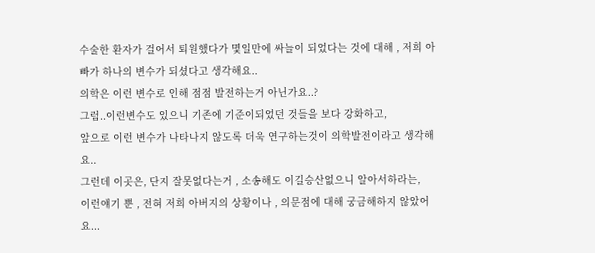수술한 환자가 걸어서 퇴원했다가 몇일만에 싸늘이 되었다는 것에 대해 , 저희 아빠가 하나의 변수가 되셨다고 생각해요..
의학은 이런 변수로 인해 점점 발전하는거 아닌가요..?
그럼..이런변수도 있으니 기존에 기준이되었던 것들을 보다 강화하고,
앞으로 이런 변수가 나타나지 않도록 더욱 연구하는것이 의학발전이라고 생각해요..
그런데 이곳은, 단지 잘못없다는거 , 소송해도 이길승산없으니 알아서하라는,
이런얘기 뿐 , 전혀 저희 아버지의 상황이나 , 의문점에 대해 궁금해하지 않았어요...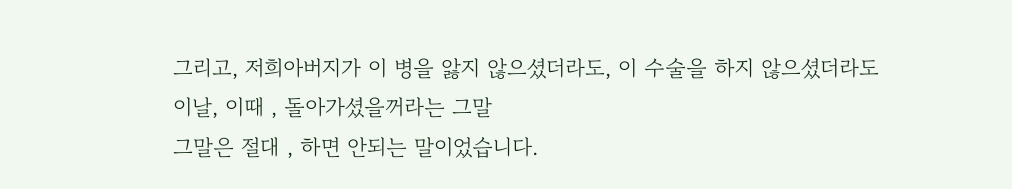그리고, 저희아버지가 이 병을 앓지 않으셨더라도, 이 수술을 하지 않으셨더라도
이날, 이때 , 돌아가셨을꺼라는 그말
그말은 절대 , 하면 안되는 말이었습니다.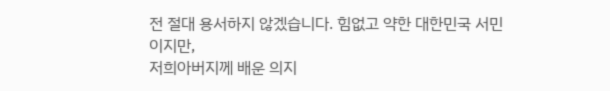전 절대 용서하지 않겠습니다. 힘없고 약한 대한민국 서민이지만,
저희아버지께 배운 의지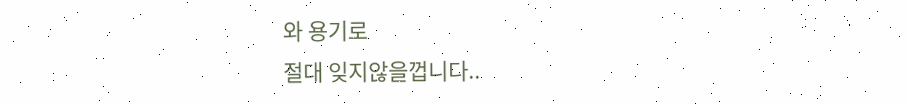와 용기로
절대 잊지않을껍니다..